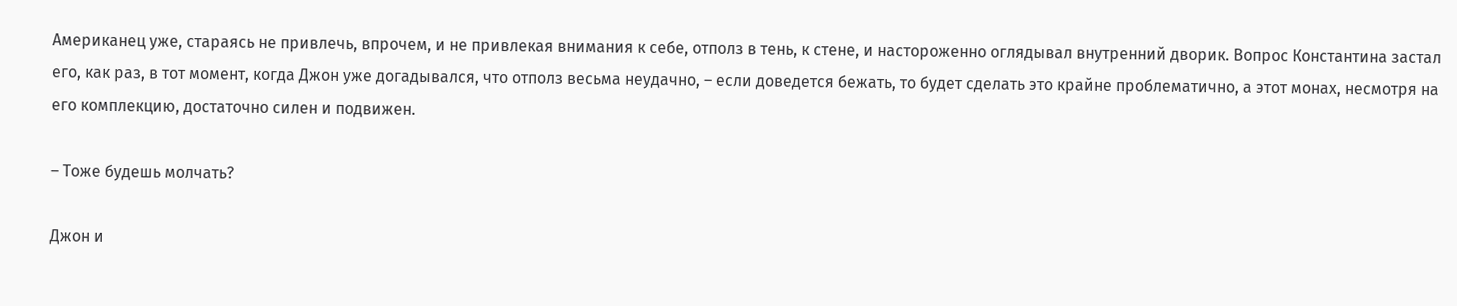Американец уже, стараясь не привлечь, впрочем, и не привлекая внимания к себе, отполз в тень, к стене, и настороженно оглядывал внутренний дворик. Вопрос Константина застал его, как раз, в тот момент, когда Джон уже догадывался, что отполз весьма неудачно, – если доведется бежать, то будет сделать это крайне проблематично, а этот монах, несмотря на его комплекцию, достаточно силен и подвижен.

– Тоже будешь молчать?

Джон и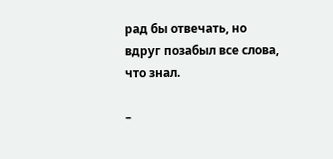рад бы отвечать, но вдруг позабыл все слова, что знал.

–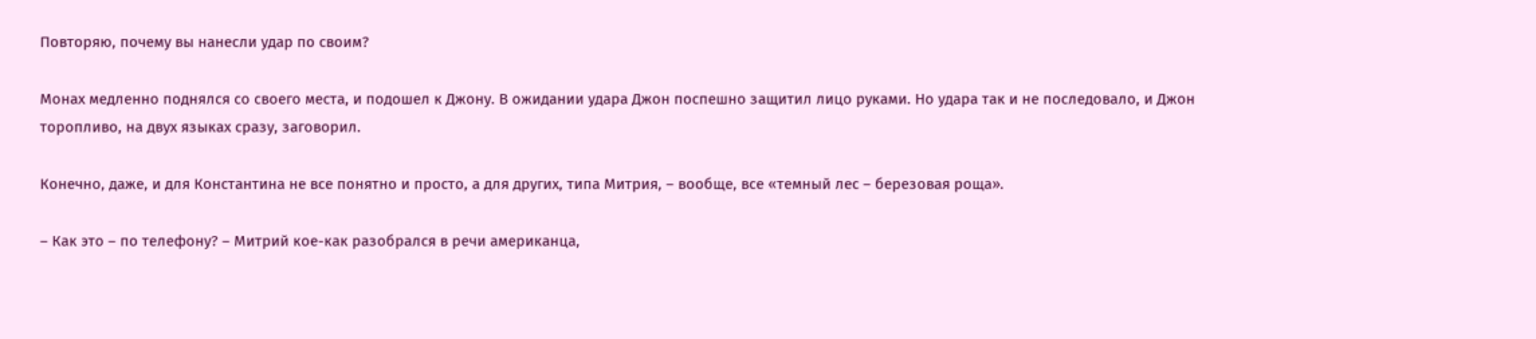Повторяю, почему вы нанесли удар по своим?

Монах медленно поднялся со своего места, и подошел к Джону. В ожидании удара Джон поспешно защитил лицо руками. Но удара так и не последовало, и Джон торопливо, на двух языках сразу, заговорил.

Конечно, даже, и для Константина не все понятно и просто, а для других, типа Митрия, – вообще, все «темный лес – березовая роща».

– Как это – по телефону? – Митрий кое-как разобрался в речи американца,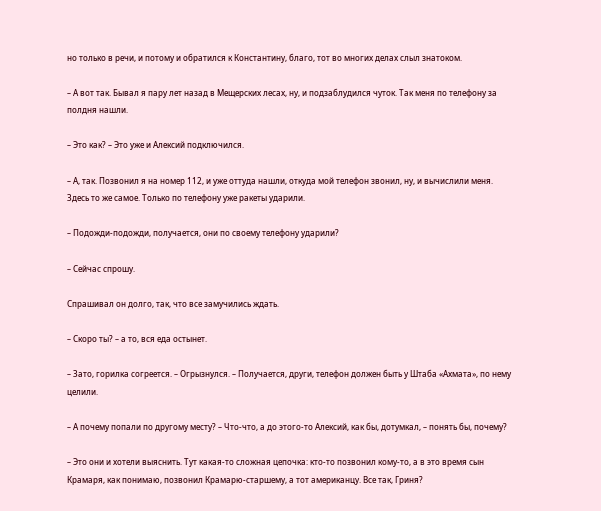но только в речи, и потому и обратился к Константину, благо, тот во многих делах слыл знатоком.

– А вот так. Бывал я пару лет назад в Мещерских лесах, ну, и подзаблудился чуток. Так меня по телефону за полдня нашли.

– Это как? – Это уже и Алексий подключился.

– А, так. Позвонил я на номер 112, и уже оттуда нашли, откуда мой телефон звонил, ну, и вычислили меня. Здесь то же самое. Только по телефону уже ракеты ударили.

– Подожди-подожди, получается, они по своему телефону ударили?

– Сейчас спрошу.

Спрашивал он долго, так, что все замучились ждать.

– Скоро ты? – а то, вся еда остынет.

– Зато, горилка согреется. – Огрызнулся. – Получается, други, телефон должен быть у Штаба «Ахмата», по нему целили.

– А почему попали по другому месту? – Что-что, а до этого-то Алексий, как бы, дотумкал, – понять бы, почему?

– Это они и хотели выяснить. Тут какая-то сложная цепочка: кто-то позвонил кому-то, а в это время сын Крамаря, как понимаю, позвонил Крамарю-старшему, а тот американцу. Все так, Гриня?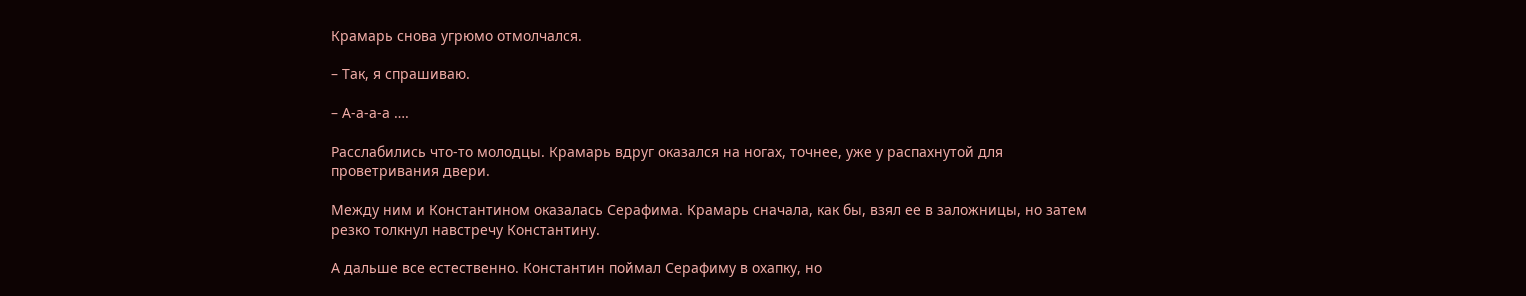Крамарь снова угрюмо отмолчался.

– Так, я спрашиваю.

– А-а-а-а ….

Расслабились что-то молодцы. Крамарь вдруг оказался на ногах, точнее, уже у распахнутой для проветривания двери.

Между ним и Константином оказалась Серафима. Крамарь сначала, как бы, взял ее в заложницы, но затем резко толкнул навстречу Константину.

А дальше все естественно. Константин поймал Серафиму в охапку, но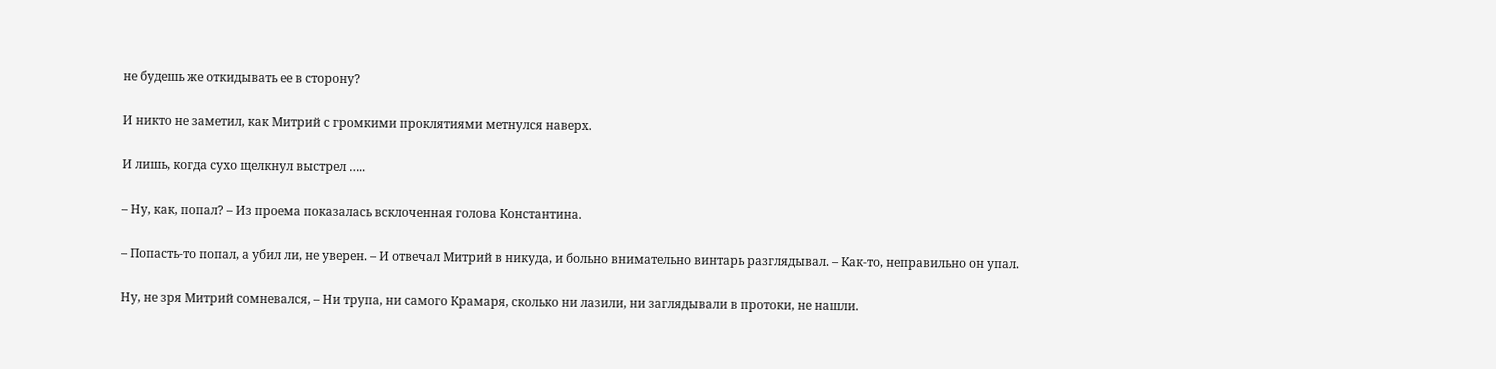не будешь же откидывать ее в сторону?

И никто не заметил, как Митрий с громкими проклятиями метнулся наверх.

И лишь, когда сухо щелкнул выстрел …..

– Ну, как, попал? – Из проема показалась всклоченная голова Константина.

– Попасть-то попал, а убил ли, не уверен. – И отвечал Митрий в никуда, и больно внимательно винтарь разглядывал. – Как-то, неправильно он упал.

Ну, не зря Митрий сомневался, – Ни трупа, ни самого Крамаря, сколько ни лазили, ни заглядывали в протоки, не нашли.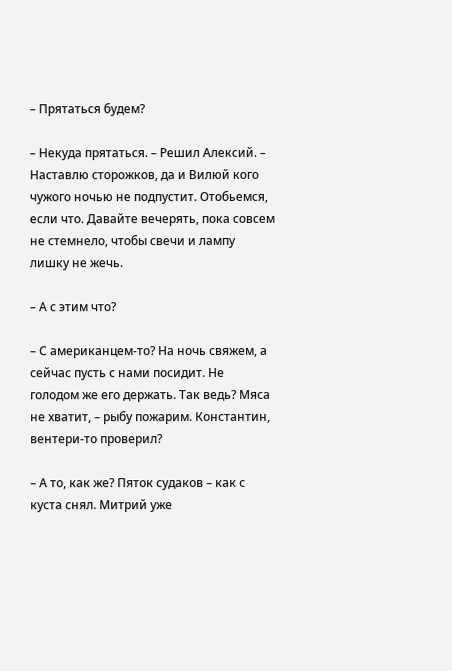– Прятаться будем?

– Некуда прятаться. – Решил Алексий. – Наставлю сторожков, да и Вилюй кого чужого ночью не подпустит. Отобьемся, если что. Давайте вечерять, пока совсем не стемнело, чтобы свечи и лампу лишку не жечь.

– А с этим что?

– С американцем-то? На ночь свяжем, а сейчас пусть с нами посидит. Не голодом же его держать. Так ведь? Мяса не хватит, – рыбу пожарим. Константин, вентери-то проверил?

– А то, как же? Пяток судаков – как с куста снял. Митрий уже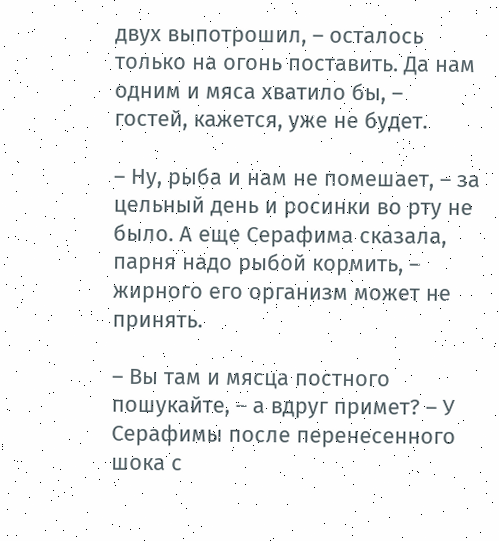двух выпотрошил, – осталось только на огонь поставить. Да нам одним и мяса хватило бы, – гостей, кажется, уже не будет.

– Ну, рыба и нам не помешает, – за цельный день и росинки во рту не было. А еще Серафима сказала, парня надо рыбой кормить, – жирного его организм может не принять.

– Вы там и мясца постного пошукайте, – а вдруг примет? – У Серафимы после перенесенного шока с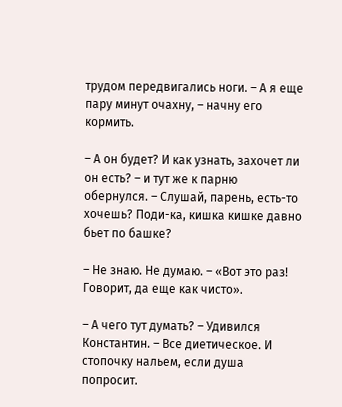трудом передвигались ноги. – А я еще пару минут очахну, – начну его кормить.

– А он будет? И как узнать, захочет ли он есть? – и тут же к парню обернулся. – Слушай, парень, есть-то хочешь? Поди-ка, кишка кишке давно бьет по башке?

– Не знаю. Не думаю. – «Вот это раз! Говорит, да еще как чисто».

– А чего тут думать? – Удивился Константин. – Все диетическое. И стопочку нальем, если душа попросит.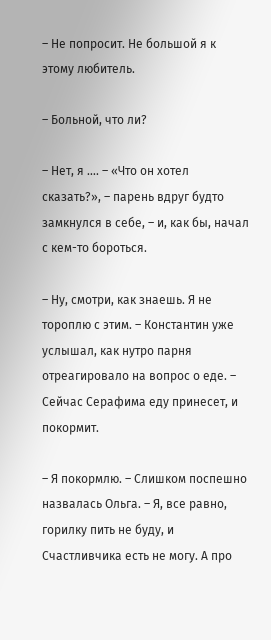– Не попросит. Не большой я к этому любитель.

– Больной, что ли?

– Нет, я …. – «Что он хотел сказать?», – парень вдруг будто замкнулся в себе, – и, как бы, начал с кем-то бороться.

– Ну, смотри, как знаешь. Я не тороплю с этим. – Константин уже услышал, как нутро парня отреагировало на вопрос о еде. – Сейчас Серафима еду принесет, и покормит.

– Я покормлю. – Слишком поспешно назвалась Ольга. – Я, все равно, горилку пить не буду, и Счастливчика есть не могу. А про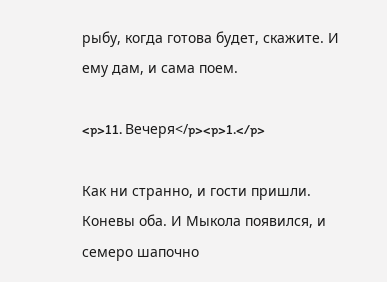рыбу, когда готова будет, скажите. И ему дам, и сама поем.

<p>11. Вечеря</p><p>1.</p>

Как ни странно, и гости пришли. Коневы оба. И Мыкола появился, и семеро шапочно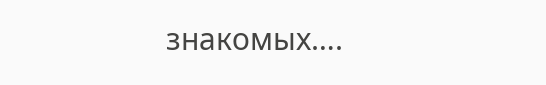знакомых….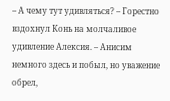– А чему тут удивляться? – Горестно вздохнул Конь на молчаливое удивление Алексия. – Анисим немного здесь и побыл, но уважение обрел,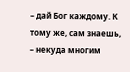– дай Бог каждому. К тому же, сам знаешь, – некуда многим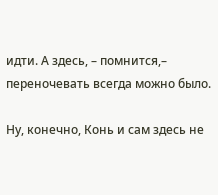идти. А здесь, – помнится,– переночевать всегда можно было.

Ну, конечно, Конь и сам здесь не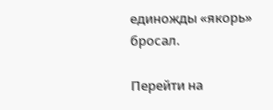единожды «якорь» бросал.

Перейти на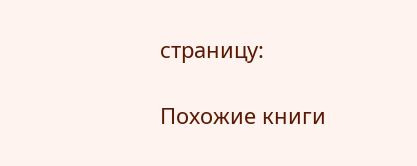страницу:

Похожие книги